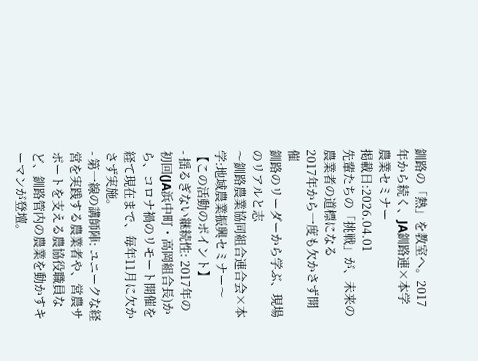釧路の「熱」を教室へ。2017年から続く、JA釧路連×本学 農業セミナー
掲載日:2026.04.01
先輩たちの「挑戦」が、未来の農業者の道標になる
2017年から一度も欠かさず開催
釧路のリーダーから学ぶ、現場のリアルと志
〜釧路農業協同組合連合会×本学:地域農業振興セミナー〜
【この活動のポイント】
- 揺るぎない継続性: 2017年の初回(JA浜中町・高岡組合長)から、コロナ禍のリモート開催を経て現在まで、毎年11月に欠かさず実施。
- 第一線の講師陣: ユニークな経営を実践する農業者や、営農サポートを支える農協役職員など、釧路管内の農業を動かすキーマンが登壇。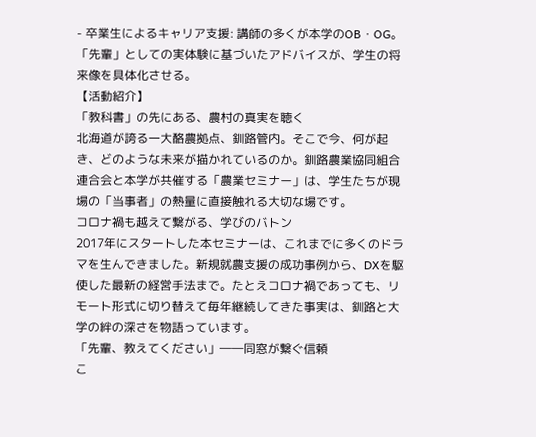- 卒業生によるキャリア支援: 講師の多くが本学のOB・OG。「先輩」としての実体験に基づいたアドバイスが、学生の将来像を具体化させる。
【活動紹介】
「教科書」の先にある、農村の真実を聴く
北海道が誇る一大酪農拠点、釧路管内。そこで今、何が起き、どのような未来が描かれているのか。釧路農業協同組合連合会と本学が共催する「農業セミナー」は、学生たちが現場の「当事者」の熱量に直接触れる大切な場です。
コロナ禍も越えて繋がる、学びのバトン
2017年にスタートした本セミナーは、これまでに多くのドラマを生んできました。新規就農支援の成功事例から、DXを駆使した最新の経営手法まで。たとえコロナ禍であっても、リモート形式に切り替えて毎年継続してきた事実は、釧路と大学の絆の深さを物語っています。
「先輩、教えてください」――同窓が繋ぐ信頼
こ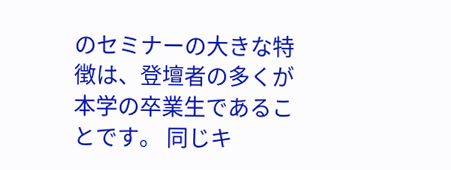のセミナーの大きな特徴は、登壇者の多くが本学の卒業生であることです。 同じキ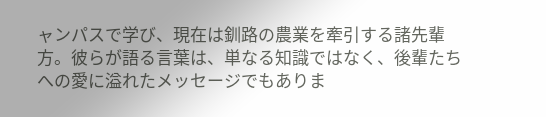ャンパスで学び、現在は釧路の農業を牽引する諸先輩方。彼らが語る言葉は、単なる知識ではなく、後輩たちへの愛に溢れたメッセージでもありま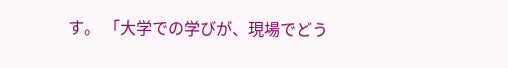す。 「大学での学びが、現場でどう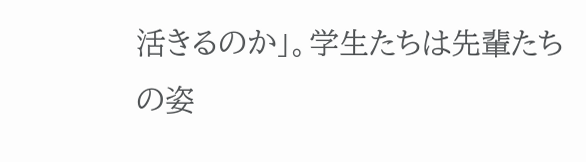活きるのか」。学生たちは先輩たちの姿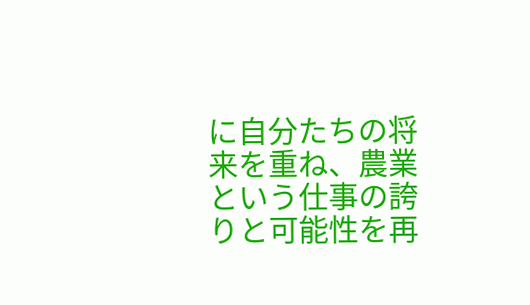に自分たちの将来を重ね、農業という仕事の誇りと可能性を再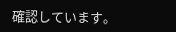確認しています。